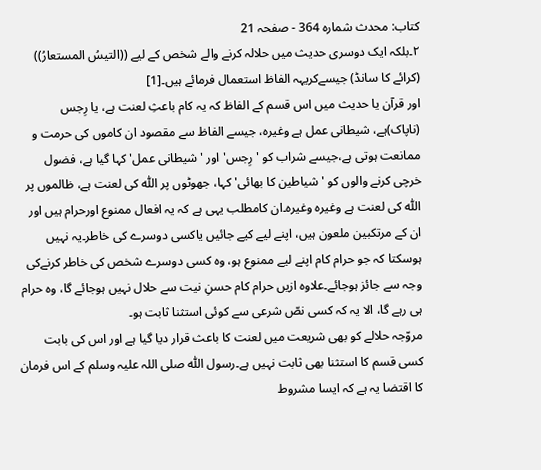کتاب: محدث شمارہ 364 - صفحہ 21
۲۔بلکہ ایک دوسری حدیث میں حلالہ کرنے والے شخص کے لیے ((التيسُ المستعارُ)) (کرائے کا سانڈ) جیسےکریہہ الفاظ استعمال فرمائے ہیں۔[1]
اور قرآن یا حدیث میں اس قسم کے الفاظ کہ یہ کام باعثِ لعنت ہے، یا رِجس (ناپاک)ہے، شیطانی عمل ہے وغیرہ، جیسے الفاظ سے مقصود ان کاموں کی حرمت و ممانعت ہوتی ہے،جیسے شراب کو 'رِجس' اور 'شیطانی عمل' کہا گیا ہے، فضول خرچی کرنے والوں کو 'شیاطین کا بھائی' کہا، جھوٹوں پر اللّٰہ کی لعنت ہے، ظالموں پر اللّٰہ کی لعنت ہے وغیرہ وغیرہ۔ان کامطلب یہی ہے کہ یہ افعال ممنوع اورحرام ہیں اور ان کے مرتکبین ملعون ہیں، اپنے لیے کیے جائیں یاکسی دوسرے کی خاطر۔یہ نہیں ہوسکتا کہ جو حرام کام اپنے لیے ممنوع ہو، وہ کسی دوسرے شخص کی خاطر کرنےکی وجہ سے جائز ہوجائے۔علاوہ ازیں حرام کام حسنِ نیت سے حلال نہیں ہوجائے گا، وہ حرام ہی رہے گا، الا یہ کہ کسی نصّ شرعی سے کوئی استثنا ثابت ہو۔
مروّجہ حلالے کو بھی شریعت میں لعنت کا باعث قرار دیا گیا ہے اور اس کی بابت کسی قسم کا استثنا بھی ثابت نہیں ہے۔رسول اللّٰہ صلی اللہ علیہ وسلم کے اس فرمان کا اقتضا یہ ہے کہ ایسا مشروط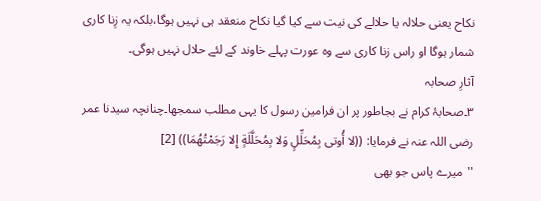نکاح یعنی حلالہ یا حلالے کی نیت سے کیا گیا نکاح منعقد ہی نہیں ہوگا،بلکہ یہ زِنا کاری شمار ہوگا او راس زنا کاری سے وہ عورت پہلے خاوند کے لئے حلال نہیں ہوگی۔
آثارِ صحابہ
۳۔صحابۂ کرام نے بجاطور پر ان فرامین رسول کا یہی مطلب سمجھا۔چنانچہ سیدنا عمر رضی اللہ عنہ نے فرمایا: ((لا أُوتى بِمُحَلِّلٍ وَلا بِمُحَلَّلَةٍ إِلا رَجَمْتُهُمَا)) [2]
''میرے پاس جو بھی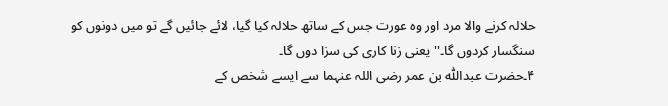حلالہ کرنے والا مرد اور وہ عورت جس کے ساتھ حلالہ کیا گیا، لائے جائیں گے تو میں دونوں کو سنگسار کردوں گا۔'' یعنی زنا کاری کی سزا دوں گا۔
۴۔حضرت عبداللّٰہ بن عمر رضی اللہ عنہما سے ایسے شخص کے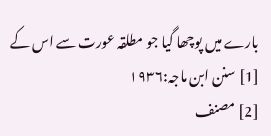بارے میں پوچھا گیا جو مطلقہ عورت سے اس کے
[1] سنن ابن ماجہ:۱۹۳۶
[2] مصنف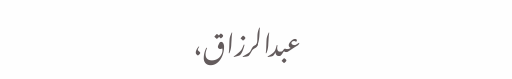عبدالرزاق،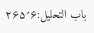باب التحلیل:۶؍۲۶۵